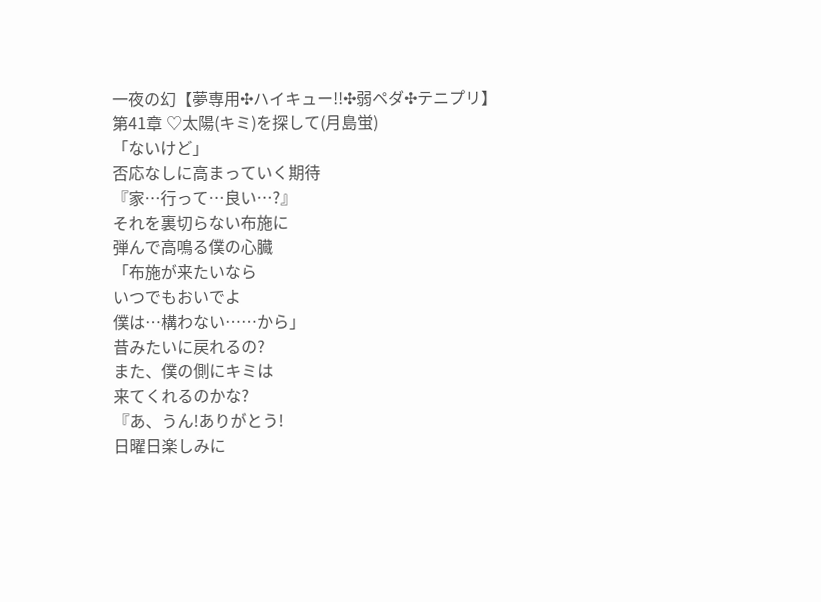一夜の幻【夢専用✣ハイキュー!!✣弱ペダ✣テニプリ】
第41章 ♡太陽(キミ)を探して(月島蛍)
「ないけど」
否応なしに高まっていく期待
『家…行って…良い…?』
それを裏切らない布施に
弾んで高鳴る僕の心臓
「布施が来たいなら
いつでもおいでよ
僕は…構わない……から」
昔みたいに戻れるの?
また、僕の側にキミは
来てくれるのかな?
『あ、うん!ありがとう!
日曜日楽しみに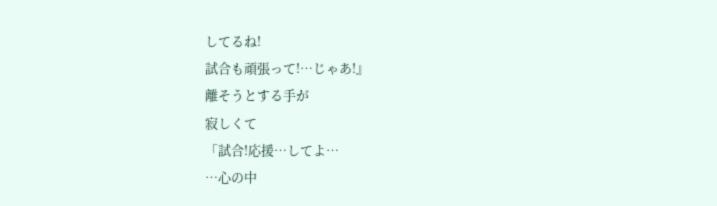してるね!
試合も頑張って!…じゃあ!』
離そうとする手が
寂しくて
「試合!応援…してよ…
…心の中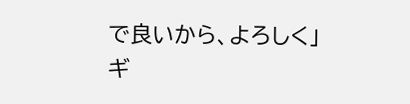で良いから、よろしく」
ギ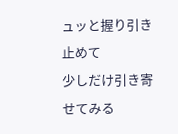ュッと握り引き止めて
少しだけ引き寄せてみる